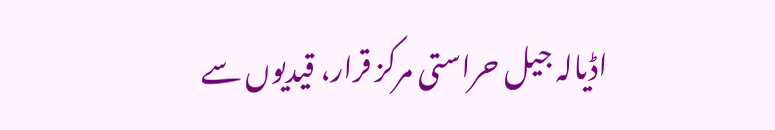اڈیالہ جیل حراستی مرکز قرار، قیدیوں سے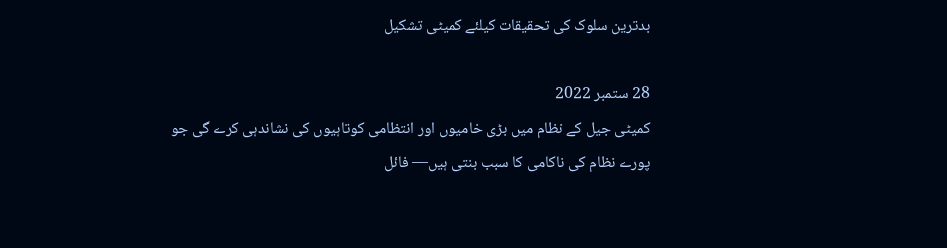بدترین سلوک کی تحقیقات کیلئے کمیٹی تشکیل

28 ستمبر 2022
کمیٹی جیل کے نظام میں بڑی خامیوں اور انتظامی کوتاہیوں کی نشاندہی کرے گی جو پورے نظام کی ناکامی کا سبب بنتی ہیں— فائل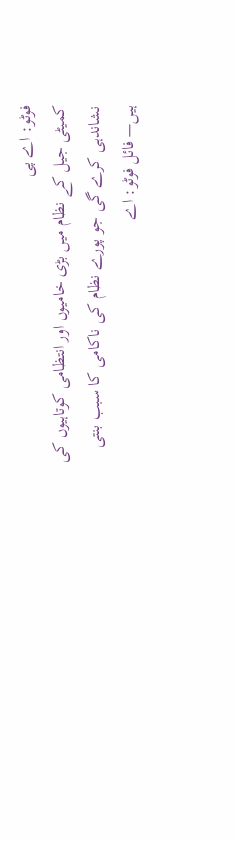فوٹو: اے پی
کمیٹی جیل کے نظام میں بڑی خامیوں اور انتظامی کوتاہیوں کی نشاندہی کرے گی جو پورے نظام کی ناکامی کا سبب بنتی ہیں— فائل فوٹو: اے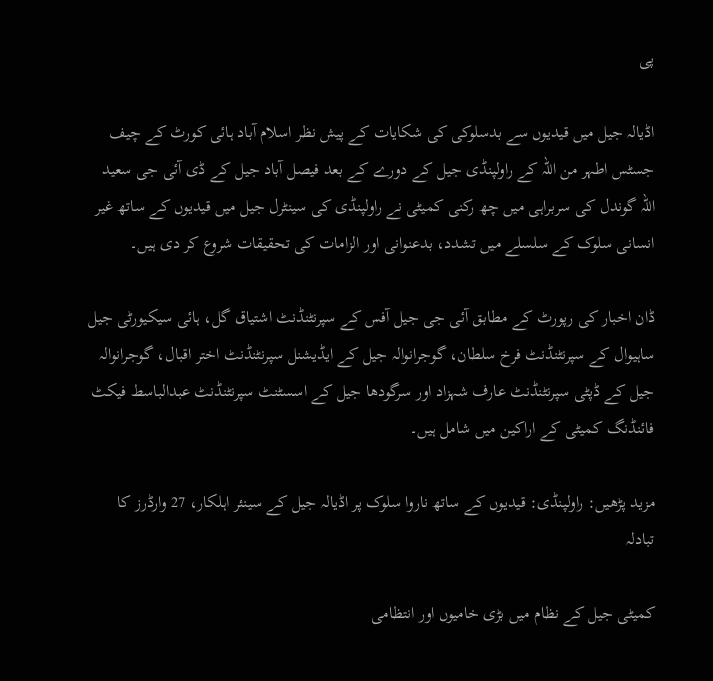پی

اڈیالہ جیل میں قیدیوں سے بدسلوکی کی شکایات کے پیش نظر اسلام آباد ہائی کورٹ کے چیف جسٹس اطہر من اللہ کے راولپنڈی جیل کے دورے کے بعد فیصل آباد جیل کے ڈی آئی جی سعید اللہ گوندل کی سربراہی میں چھ رکنی کمیٹی نے راولپنڈی کی سینٹرل جیل میں قیدیوں کے ساتھ غیر انسانی سلوک کے سلسلے میں تشدد، بدعنوانی اور الزامات کی تحقیقات شروع کر دی ہیں۔

ڈان اخبار کی رپورٹ کے مطابق آئی جی جیل آفس کے سپرنٹنڈنٹ اشتیاق گل، ہائی سیکیورٹی جیل ساہیوال کے سپرنٹنڈنٹ فرخ سلطان، گوجرانوالہ جیل کے ایڈیشنل سپرنٹنڈنٹ اختر اقبال، گوجرانوالہ جیل کے ڈپٹی سپرنٹنڈنٹ عارف شہزاد اور سرگودھا جیل کے اسسٹنٹ سپرنٹنڈنٹ عبدالباسط فیکٹ فائنڈنگ کمیٹی کے اراکین میں شامل ہیں۔

مزید پڑھیں: راولپنڈی: قیدیوں کے ساتھ ناروا سلوک پر اڈیالہ جیل کے سینئر اہلکار، 27 وارڈرز کا تبادلہ

کمیٹی جیل کے نظام میں بڑی خامیوں اور انتظامی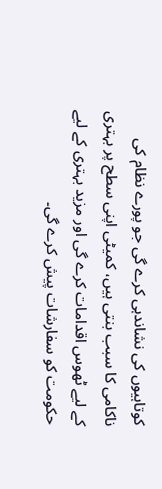کوتاہیوں کی نشاندہی کرے گی جو پورے نظام کی ناکامی کا سبب بنتی ہیں، کمیٹی اپنی سطح پر بہتری کے لیے ٹھوس اقدامات کرے گی اور مزید بہتری کے لیے حکومت کو سفارشات پیش کرے گی۔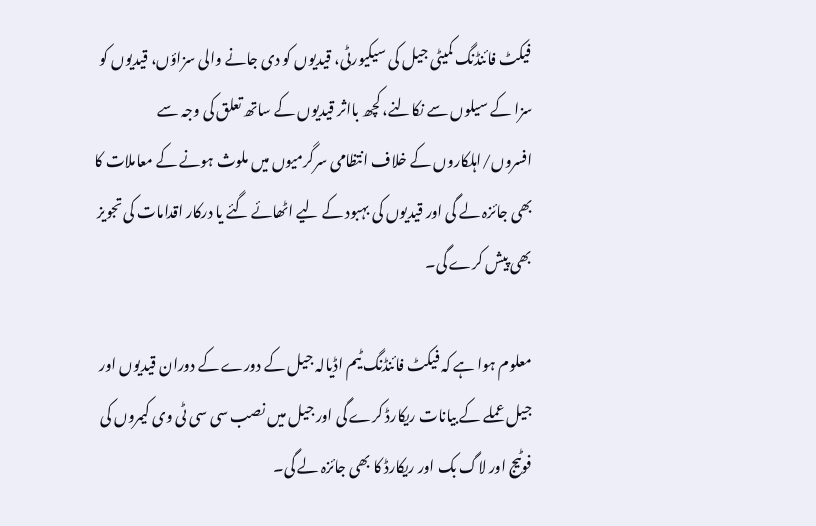فیکٹ فائنڈنگ کمیٹی جیل کی سیکیورٹی، قیدیوں کو دی جانے والی سزاؤں، قیدیوں کو سزا کے سیلوں سے نکالنے، کچھ بااثر قیدیوں کے ساتھ تعلق کی وجہ سے افسروں/اہلکاروں کے خلاف انتظامی سرگرمیوں میں ملوث ہونے کے معاملات کا بھی جائزہ لے گی اور قیدیوں کی بہبود کے لیے اٹھائے گئے یا درکار اقدامات کی تجویز بھی پیش کرے گی۔

معلوم ہوا ہے کہ فیکٹ فائنڈنگ ٹیم اڈیالہ جیل کے دورے کے دوران قیدیوں اور جیل عملے کے بیانات ریکارڈ کرے گی اور جیل میں نصب سی سی ٹی وی کیمروں کی فوٹیج اور لاگ بک اور ریکارڈ کا بھی جائزہ لے گی۔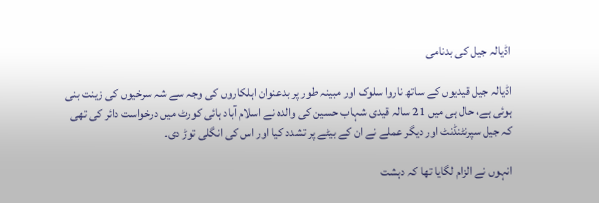اڈیالہ جیل کی بدنامی

اڈیالہ جیل قیدیوں کے ساتھ ناروا سلوک اور مبینہ طور پر بدعنوان اہلکاروں کی وجہ سے شہ سرخیوں کی زینت بنی ہوئی ہے، حال ہی میں 21 سالہ قیدی شہاب حسین کی والدہ نے اسلام آباد ہائی کورٹ میں درخواست دائر کی تھی کہ جیل سپرنٹنڈنٹ اور دیگر عملے نے ان کے بیٹے پر تشدد کیا اور اس کی انگلی توڑ دی۔

انہوں نے الزام لگایا تھا کہ دہشت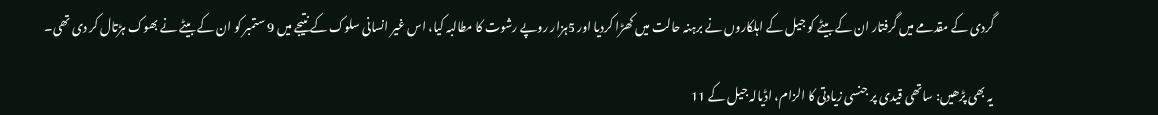گردی کے مقدمے میں گرفتار ان کے بیٹے کو جیل کے اہلکاروں نے برہنہ حالت میں کھڑا کردیا اور 5ہزار روپے رشوت کا مطالبہ کیا، اس غیر انسانی سلوک کے نتیجے میں 9 ستمبر کو ان کے بیٹے نے بھوک ہڑتال کر دی تھی۔

یہ بھی پڑھیں: ساتھی قیدی پر جنسی زیادتی کا الزام، اڈیالہ جیل کے 11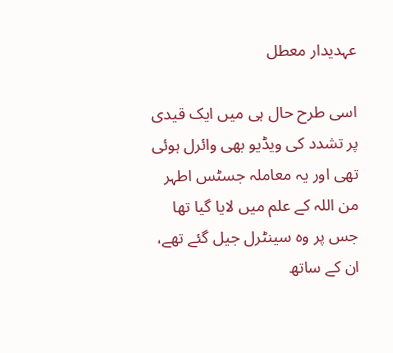عہدیدار معطل

اسی طرح حال ہی میں ایک قیدی پر تشدد کی ویڈیو بھی وائرل ہوئی تھی اور یہ معاملہ جسٹس اطہر من اللہ کے علم میں لایا گیا تھا جس پر وہ سینٹرل جیل گئے تھے، ان کے ساتھ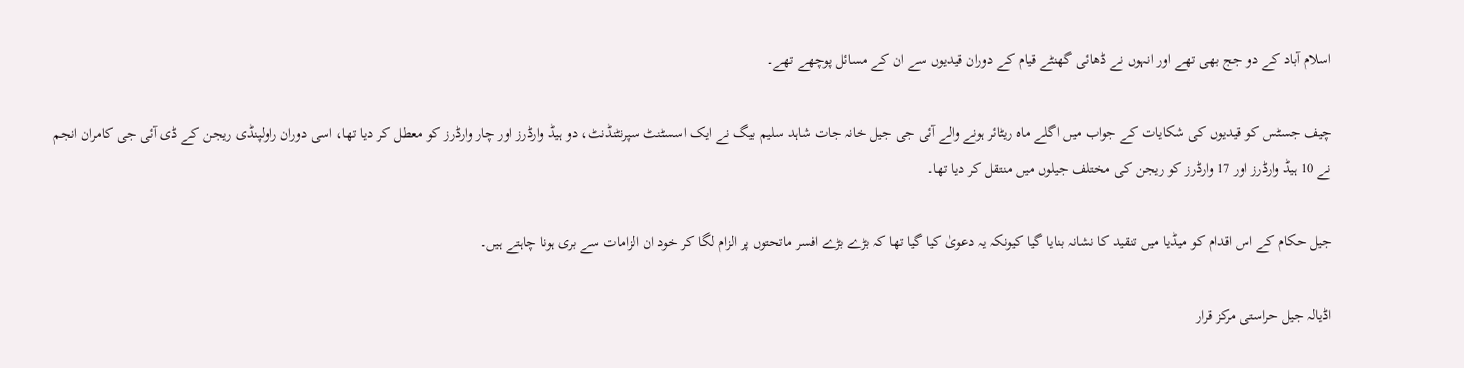اسلام آباد کے دو جج بھی تھے اور انہوں نے ڈھائی گھنٹے قیام کے دوران قیدیوں سے ان کے مسائل پوچھے تھے۔

چیف جسٹس کو قیدیوں کی شکایات کے جواب میں اگلے ماہ ریٹائر ہونے والے آئی جی جیل خانہ جات شاہد سلیم بیگ نے ایک اسسٹنٹ سپرنٹنڈنٹ، دو ہیڈ وارڈرز اور چار وارڈرز کو معطل کر دیا تھا، اسی دوران راولپنڈی ریجن کے ڈی آئی جی کامران انجم نے 10 ہیڈ وارڈرز اور 17 وارڈرز کو ریجن کی مختلف جیلوں میں منتقل کر دیا تھا۔

جیل حکام کے اس اقدام کو میڈیا میں تنقید کا نشانہ بنایا گیا کیونکہ یہ دعویٰ کیا گیا تھا کہ بڑے بڑے افسر ماتحتوں پر الزام لگا کر خود ان الزامات سے بری ہونا چاہتے ہیں۔

اڈیالہ جیل حراستی مرکز قرار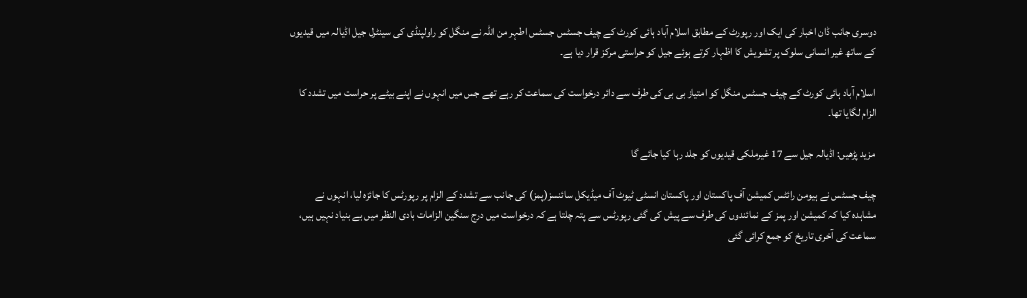دوسری جانب ڈان اخبار کی ایک اور رپورٹ کے مطابق اسلام آباد ہائی کورٹ کے چیف جسٹس جسٹس اطہر من اللہ نے منگل کو راولپنڈی کی سینٹرل جیل اڈیالہ میں قیدیوں کے ساتھ غیر انسانی سلوک پر تشویش کا اظہار کرتے ہوئے جیل کو حراستی مرکز قرار دیا ہے۔

اسلام آباد ہائی کورٹ کے چیف جسٹس منگل کو امتیاز بی بی کی طرف سے دائر درخواست کی سماعت کر رہے تھے جس میں انہوں نے اپنے بیٹے پر حراست میں تشدد کا الزام لگایا تھا۔

مزید پڑھیں: اڈیالہ جیل سے 17 غیرملکی قیدیوں کو جلد رہا کیا جائے گا

چیف جسٹس نے ہیومن رائٹس کمیشن آف پاکستان اور پاکستان انسٹی ٹیوٹ آف میڈیکل سائنسز(پمز) کی جانب سے تشدد کے الزام پر رپورٹس کا جائزہ لیا، انہوں نے مشاہدہ کیا کہ کمیشن اور پمز کے نمائندوں کی طرف سے پیش کی گئی رپورٹس سے پتہ چلتا ہے کہ درخواست میں درج سنگین الزامات بادی النظر میں بے بنیاد نہیں ہیں، سماعت کی آخری تاریخ کو جمع کرائی گئی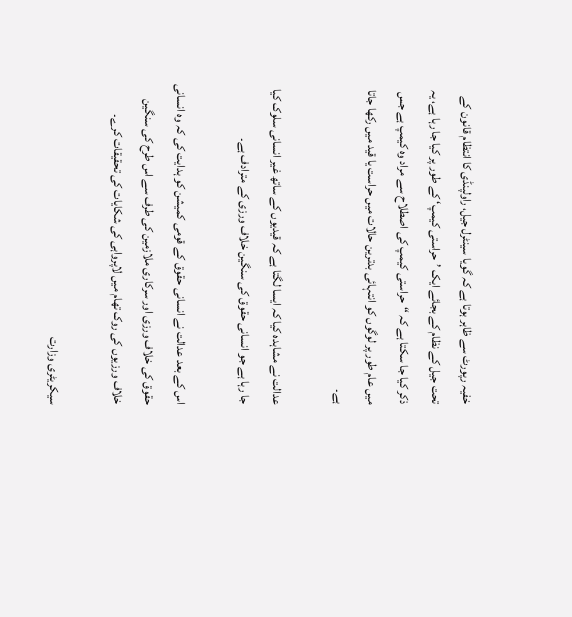خفیہ رپورٹ سے ظاہر ہوتا ہے کہ گویا سینٹرل جیل، راولپنڈی کا انتظام قانون کے تحت جیل کے نظام کے بجائے ایک ’حراستی کیمپ‘ کے طور پر کیا جا رہا ہے، یہ ذکر کیا جا سکتا ہے کہ “حراستی کیمپ کی اصطلاح سے مراد وہ کیمپ ہے جس میں عام طور پر لوگوں کو انتہائی بدترین حالات میں حراست یا قید میں رکھا جاتا ہے۔

عدالت نے مشاہدہ کیا کہ ایسا لگتا ہے کہ قیدیوں کے ساتھ غیر انسانی سلوک کیا جا رہا ہے جو انسانی حقوق کی سنگین خلاف ورزی کے مترادف ہے۔

اس کے بعد عدالت نے انسانی حقوق کے قومی کمیشن کو ہدایت کی کہ وہ انسانی حقوق کی خلاف ورزی اور سرکاری ملازمین کی طرف سے اس طرح کی سنگین خلاف ورزیوں کی روک تھام میں لاپرواہی کی شکایات کی تحقیقات کرے۔

سیکریٹری وزارت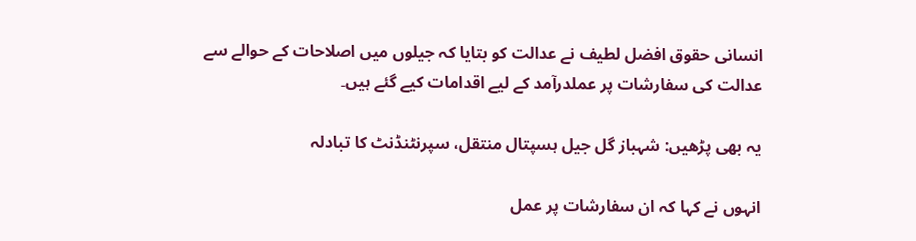انسانی حقوق افضل لطیف نے عدالت کو بتایا کہ جیلوں میں اصلاحات کے حوالے سے عدالت کی سفارشات پر عملدرآمد کے لیے اقدامات کیے گئے ہیں۔

یہ بھی پڑھیں: شہباز گل جیل ہسپتال منتقل، سپرنٹنڈنٹ کا تبادلہ

انہوں نے کہا کہ ان سفارشات پر عمل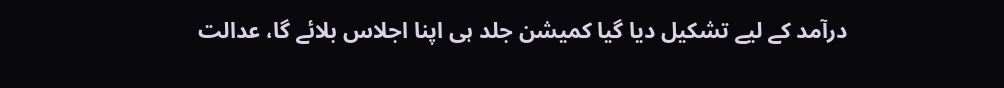درآمد کے لیے تشکیل دیا گیا کمیشن جلد ہی اپنا اجلاس بلائے گا، عدالت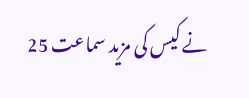نے کیس کی مزید سماعت 25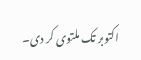اکتوبر تک ملتوی کر دی۔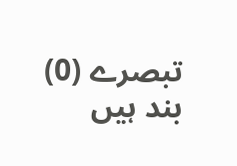تبصرے (0) بند ہیں